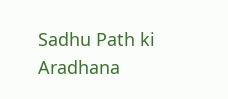Sadhu Path ki Aradhana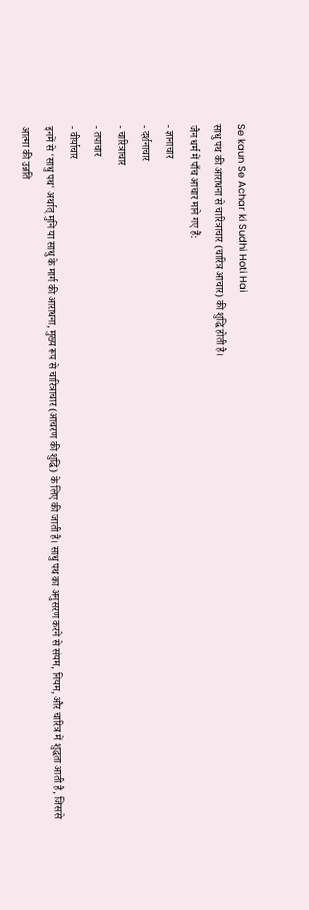Se kaun Se Achar ki Sudhi Hoti Hai
साधु पथ की आराधना से चारित्राचार (चारित्र आचार) की शुद्धि होती है।
जैन धर्म में पाँच आचार माने गए हैं:
- ज्ञानाचार
- दर्शनाचार
- चारित्राचार
- तपाचार
- वीर्याचार
इनमें से 'साधु पथ' अर्थात् मुनि या साधु के मार्ग की आराधना, मुख्य रूप से चारित्राचार (आचरण की शुद्धि) के लिए की जाती है। साधु पथ का अनुसरण करने से संयम, नियम, और चारित्र में शुद्धता आती है, जिससे आत्मा की उन्नति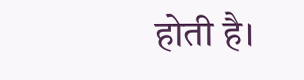होती है।